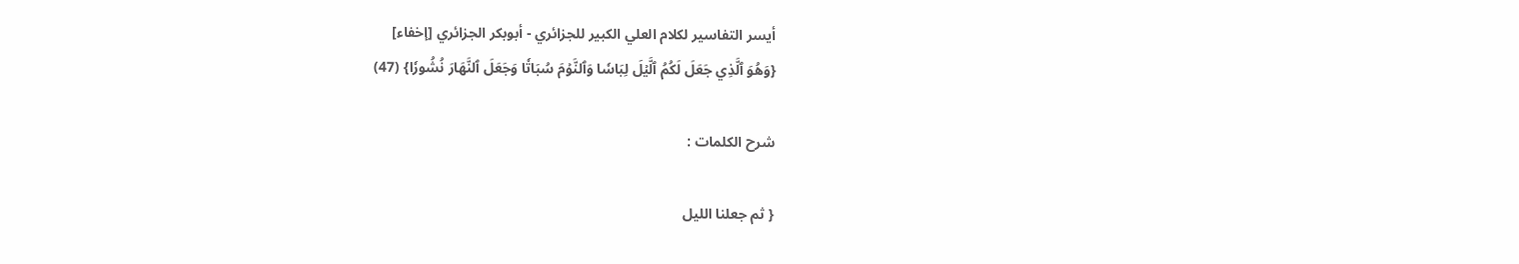أيسر التفاسير لكلام العلي الكبير للجزائري - أبوبكر الجزائري [إخفاء]
{وَهُوَ ٱلَّذِي جَعَلَ لَكُمُ ٱلَّيۡلَ لِبَاسٗا وَٱلنَّوۡمَ سُبَاتٗا وَجَعَلَ ٱلنَّهَارَ نُشُورٗا} (47)

شرح الكلمات :

{ ثم جعلنا الليل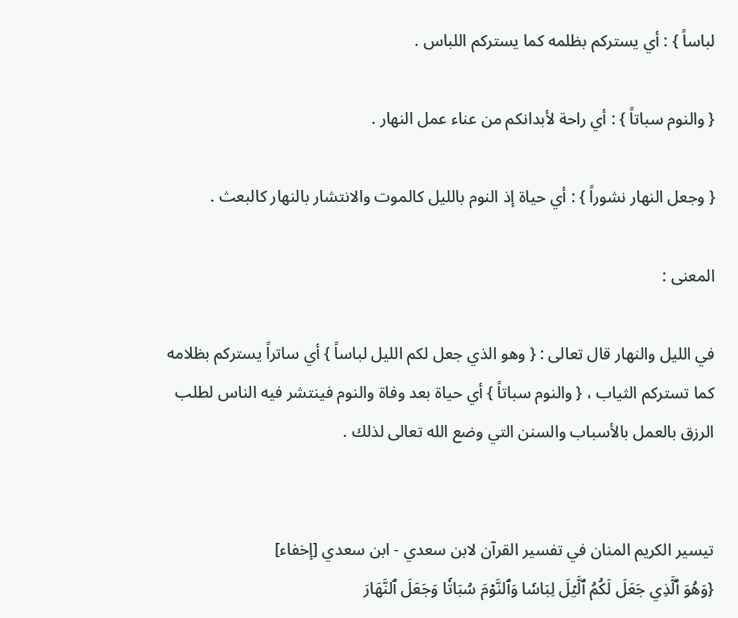لباساً } : أي يستركم بظلمه كما يستركم اللباس .

{ والنوم سباتاً } : أي راحة لأبدانكم من عناء عمل النهار .

{ وجعل النهار نشوراً } : أي حياة إذ النوم بالليل كالموت والانتشار بالنهار كالبعث .

المعنى :

في الليل والنهار قال تعالى : { وهو الذي جعل لكم الليل لباساً } أي ساتراً يستركم بظلامه كما تستركم الثياب ، { والنوم سباتاً } أي حياة بعد وفاة والنوم فينتشر فيه الناس لطلب الرزق بالعمل بالأسباب والسنن التي وضع الله تعالى لذلك .


تيسير الكريم المنان في تفسير القرآن لابن سعدي - ابن سعدي [إخفاء]
{وَهُوَ ٱلَّذِي جَعَلَ لَكُمُ ٱلَّيۡلَ لِبَاسٗا وَٱلنَّوۡمَ سُبَاتٗا وَجَعَلَ ٱلنَّهَارَ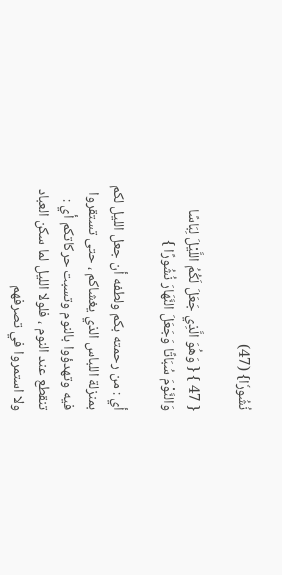نُشُورٗا} (47)

{ 47 } { وَهُوَ الَّذِي جَعَلَ لَكُمُ اللَّيْلَ لِبَاسًا وَالنَّوْمَ سُبَاتًا وَجَعَلَ النَّهَارَ نُشُورًا }

أي : من رحمته بكم ولطفه أن جعل الليل لكم بمنزلة اللباس الذي يغشاكم ، حتى تستقروا فيه وتهدؤوا بالنوم وتسبت حركاتكم أي : تنقطع عند النوم ، فلولا الليل لما سكن العباد ولا استمروا في تصرفهم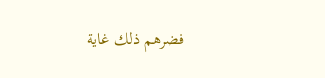فضرهم ذلك غاية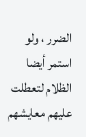الضرر ، ولو استمر أيضا الظلام لتعطلت عليهم معايشهم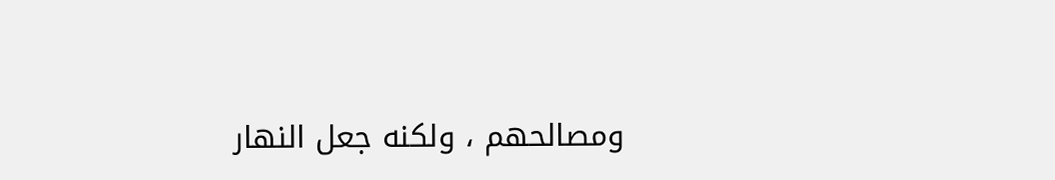ومصالحهم ، ولكنه جعل النهار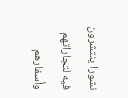نشورا ينتشرون فيه لتجاراتهم وأسفارهم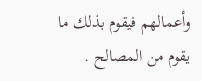وأعمالهم فيقوم بذلك ما يقوم من المصالح .